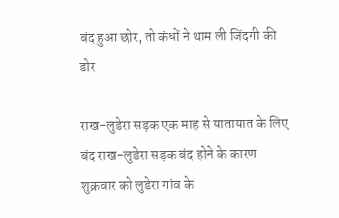बंद हुआ छोर, तो कंधों ने थाम ली जिंदगी की डोर

राख-लुडेरा सड़क एक माह से यातायात के लिए बंद राख-लुडेरा सड़क बंद होने के कारण शुक्रवार को लुडेरा गांव के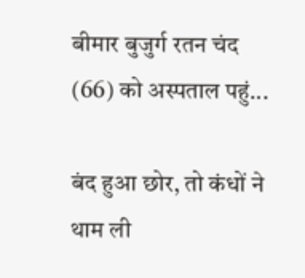बीमार बुजुर्ग रतन चंद (66) को अस्पताल पहुं...

बंद हुआ छोर, तो कंधों ने थाम ली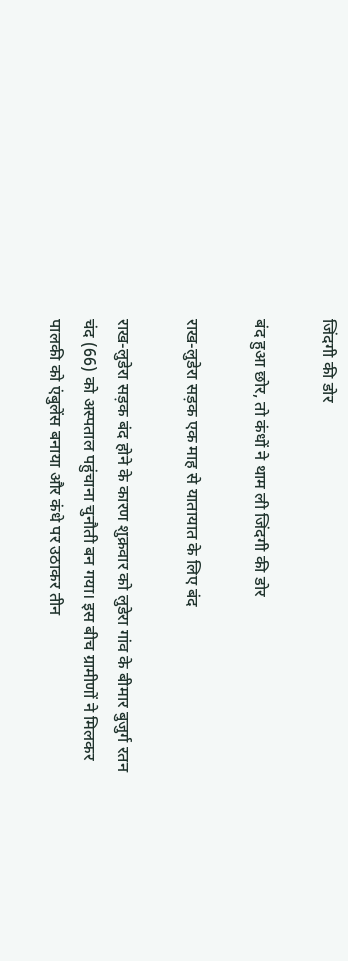जिंदगी की डोर

बंद हुआ छोर, तो कंधों ने थाम ली जिंदगी की डोर

राख-लुडेरा सड़क एक माह से यातायात के लिए बंद

राख-लुडेरा सड़क बंद होने के कारण शुक्रवार को लुडेरा गांव के बीमार बुजुर्ग रतन चंद (66) को अस्पताल पहुंचाना चुनौती बन गया। इस बीच ग्रामीणों ने मिलकर पालकी को एंबुलेंस बनाया और कंधे पर उठाकर तीन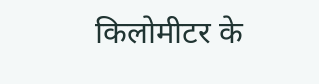किलोमीटर के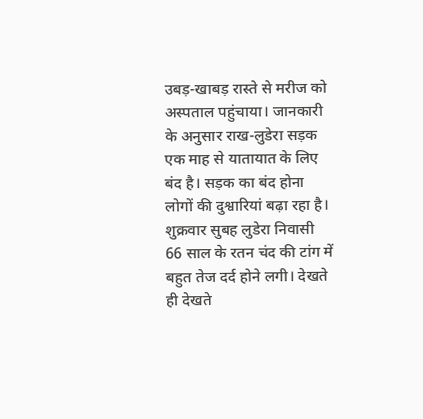उबड़-खाबड़ रास्ते से मरीज को अस्पताल पहुंचाया। जानकारी के अनुसार राख-लुडेरा सड़क एक माह से यातायात के लिए बंद है। सड़क का बंद होना लोगों की दुश्वारियां बढ़ा रहा है। शुक्रवार सुबह लुडेरा निवासी 66 साल के रतन चंद की टांग में बहुत तेज दर्द होने लगी। देखते ही देखते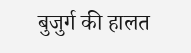बुजुर्ग की हालत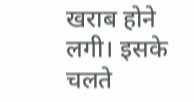खराब होने लगी। इसके चलते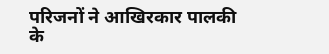परिजनों ने आखिरकार पालकी के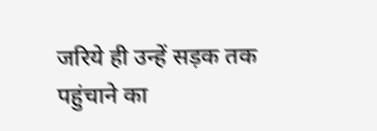जरिये ही उन्हें सड़क तक पहुंचाने का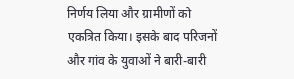निर्णय लिया और ग्रामीणों को एकत्रित किया। इसके बाद परिजनों और गांव के युवाओं ने बारी-बारी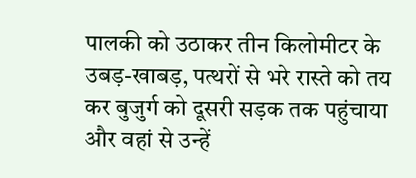पालकी को उठाकर तीन किलोमीटर के उबड़-खाबड़, पत्थरों से भरे रास्ते को तय कर बुजुर्ग को दूसरी सड़क तक पहुंचाया और वहां से उन्हें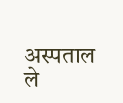अस्पताल ले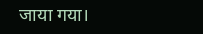जाया गया।